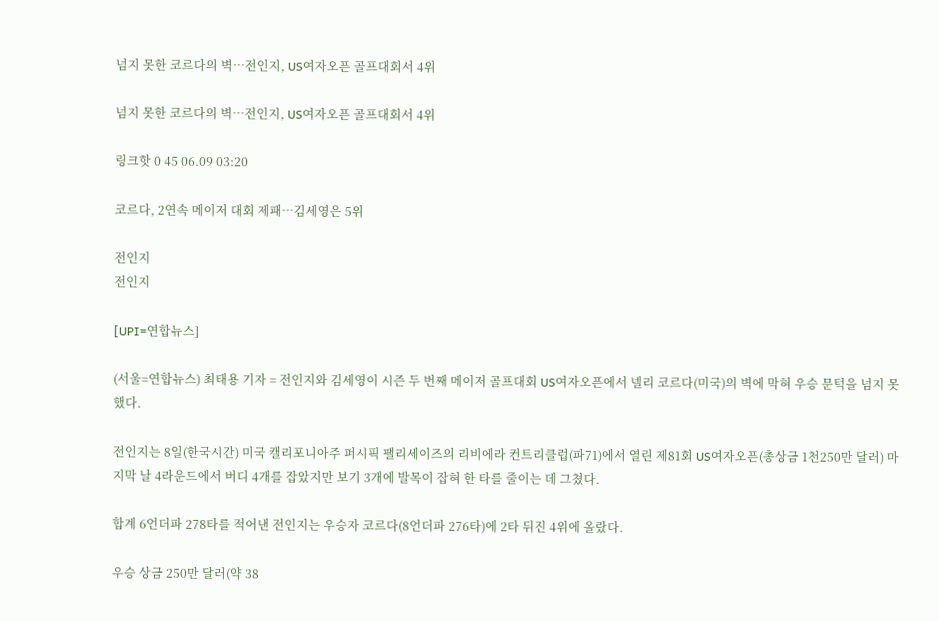넘지 못한 코르다의 벽…전인지, US여자오픈 골프대회서 4위

넘지 못한 코르다의 벽…전인지, US여자오픈 골프대회서 4위

링크핫 0 45 06.09 03:20

코르다, 2연속 메이저 대회 제패…김세영은 5위

전인지
전인지

[UPI=연합뉴스]

(서울=연합뉴스) 최태용 기자 = 전인지와 김세영이 시즌 두 번째 메이저 골프대회 US여자오픈에서 넬리 코르다(미국)의 벽에 막혀 우승 문턱을 넘지 못했다.

전인지는 8일(한국시간) 미국 캘리포니아주 퍼시픽 팰리세이즈의 리비에라 컨트리클럽(파71)에서 열린 제81회 US여자오픈(총상금 1천250만 달러) 마지막 날 4라운드에서 버디 4개를 잡았지만 보기 3개에 발목이 잡혀 한 타를 줄이는 데 그쳤다.

합계 6언더파 278타를 적어낸 전인지는 우승자 코르다(8언더파 276타)에 2타 뒤진 4위에 올랐다.

우승 상금 250만 달러(약 38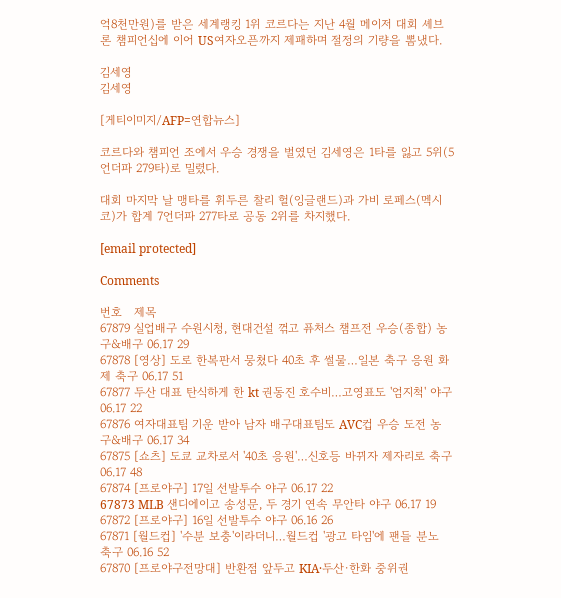억8천만원)를 받은 세계랭킹 1위 코르다는 지난 4월 메이저 대회 셰브론 챔피언십에 이어 US여자오픈까지 제패하며 절정의 기량을 뽐냈다.

김세영
김세영

[게티이미지/AFP=연합뉴스]

코르다와 챔피언 조에서 우승 경쟁을 벌였던 김세영은 1타를 잃고 5위(5언더파 279타)로 밀렸다.

대회 마지막 날 맹타를 휘두른 찰리 헐(잉글랜드)과 가비 로페스(멕시코)가 합계 7언더파 277타로 공동 2위를 차지했다.

[email protected]

Comments

번호   제목
67879 실업배구 수원시청, 현대건설 꺾고 퓨처스 챔프전 우승(종합) 농구&배구 06.17 29
67878 [영상] 도로 한복판서 뭉쳤다 40초 후 썰물…일본 축구 응원 화제 축구 06.17 51
67877 두산 대표 탄식하게 한 kt 권동진 호수비…고영표도 '엄지척' 야구 06.17 22
67876 여자대표팀 기운 받아 남자 배구대표팀도 AVC컵 우승 도전 농구&배구 06.17 34
67875 [쇼츠] 도쿄 교차로서 '40초 응원'…신호등 바뀌자 제자리로 축구 06.17 48
67874 [프로야구] 17일 선발투수 야구 06.17 22
67873 MLB 샌디에이고 송성문, 두 경기 연속 무안타 야구 06.17 19
67872 [프로야구] 16일 선발투수 야구 06.16 26
67871 [월드컵] '수분 보충'이라더니…월드컵 '광고 타임'에 팬들 분노 축구 06.16 52
67870 [프로야구전망대] 반환점 앞두고 KIA·두산·한화 중위권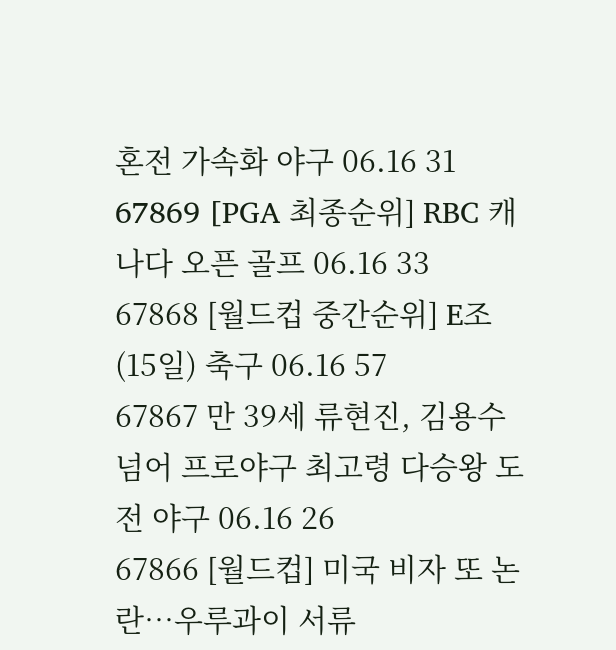혼전 가속화 야구 06.16 31
67869 [PGA 최종순위] RBC 캐나다 오픈 골프 06.16 33
67868 [월드컵 중간순위] E조(15일) 축구 06.16 57
67867 만 39세 류현진, 김용수 넘어 프로야구 최고령 다승왕 도전 야구 06.16 26
67866 [월드컵] 미국 비자 또 논란…우루과이 서류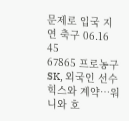문제로 입국 지연 축구 06.16 45
67865 프로농구 SK, 외국인 선수 힉스와 계약…워니와 호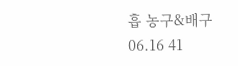흡 농구&배구 06.16 41